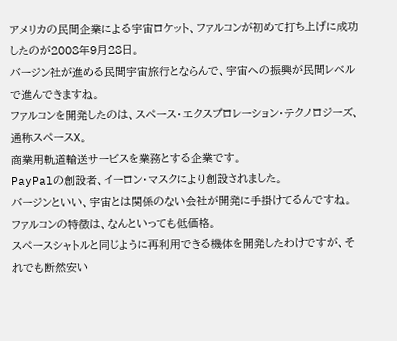アメリカの民間企業による宇宙ロケット、ファルコンが初めて打ち上げに成功したのが2008年9月28日。
バージン社が進める民間宇宙旅行とならんで、宇宙への振興が民間レベルで進んできますね。
ファルコンを開発したのは、スペース・エクスプロレーション・テクノロジーズ、通称スペースX。
商業用軌道輸送サービスを業務とする企業です。
PayPalの創設者、イーロン・マスクにより創設されました。
バージンといい、宇宙とは関係のない会社が開発に手掛けてるんですね。
ファルコンの特徴は、なんといっても低価格。
スペースシャトルと同じように再利用できる機体を開発したわけですが、それでも断然安い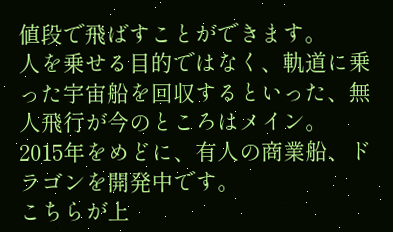値段で飛ばすことができます。
人を乗せる目的ではなく、軌道に乗った宇宙船を回収するといった、無人飛行が今のところはメイン。
2015年をめどに、有人の商業船、ドラゴンを開発中です。
こちらが上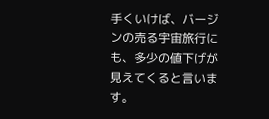手くいけば、バージンの売る宇宙旅行にも、多少の値下げが見えてくると言います。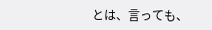とは、言っても、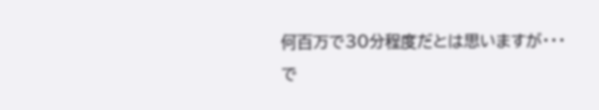何百万で30分程度だとは思いますが・・・
で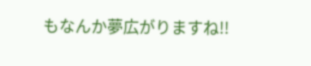もなんか夢広がりますね!!